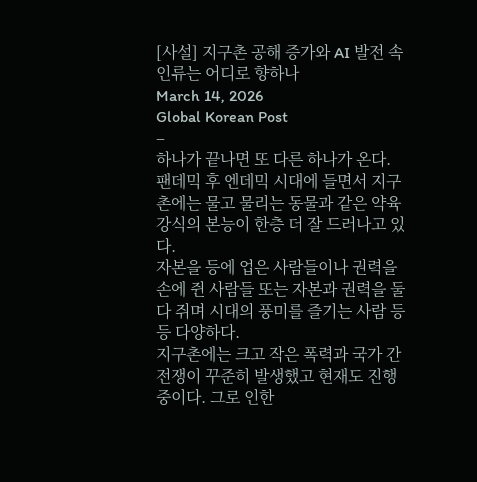[사설] 지구촌 공해 증가와 AI 발전 속 인류는 어디로 향하나
March 14, 2026
Global Korean Post
–
하나가 끝나면 또 다른 하나가 온다.
팬데믹 후 엔데믹 시대에 들면서 지구촌에는 물고 물리는 동물과 같은 약육강식의 본능이 한층 더 잘 드러나고 있다.
자본을 등에 업은 사람들이나 권력을 손에 쥔 사람들 또는 자본과 권력을 둘 다 쥐며 시대의 풍미를 즐기는 사람 등등 다양하다.
지구촌에는 크고 작은 폭력과 국가 간 전쟁이 꾸준히 발생했고 현재도 진행 중이다. 그로 인한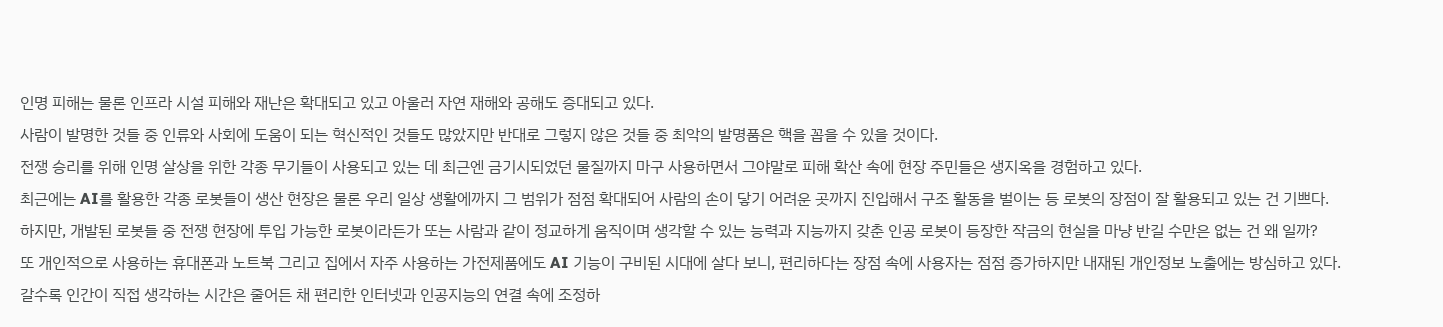인명 피해는 물론 인프라 시설 피해와 재난은 확대되고 있고 아울러 자연 재해와 공해도 증대되고 있다.
사람이 발명한 것들 중 인류와 사회에 도움이 되는 혁신적인 것들도 많았지만 반대로 그렇지 않은 것들 중 최악의 발명품은 핵을 꼽을 수 있을 것이다.
전쟁 승리를 위해 인명 살상을 위한 각종 무기들이 사용되고 있는 데 최근엔 금기시되었던 물질까지 마구 사용하면서 그야말로 피해 확산 속에 현장 주민들은 생지옥을 경험하고 있다.
최근에는 AI를 활용한 각종 로봇들이 생산 현장은 물론 우리 일상 생활에까지 그 범위가 점점 확대되어 사람의 손이 닿기 어려운 곳까지 진입해서 구조 활동을 벌이는 등 로봇의 장점이 잘 활용되고 있는 건 기쁘다.
하지만, 개발된 로봇들 중 전쟁 현장에 투입 가능한 로봇이라든가 또는 사람과 같이 정교하게 움직이며 생각할 수 있는 능력과 지능까지 갖춘 인공 로봇이 등장한 작금의 현실을 마냥 반길 수만은 없는 건 왜 일까?
또 개인적으로 사용하는 휴대폰과 노트북 그리고 집에서 자주 사용하는 가전제품에도 AI 기능이 구비된 시대에 살다 보니, 편리하다는 장점 속에 사용자는 점점 증가하지만 내재된 개인정보 노출에는 방심하고 있다.
갈수록 인간이 직접 생각하는 시간은 줄어든 채 편리한 인터넷과 인공지능의 연결 속에 조정하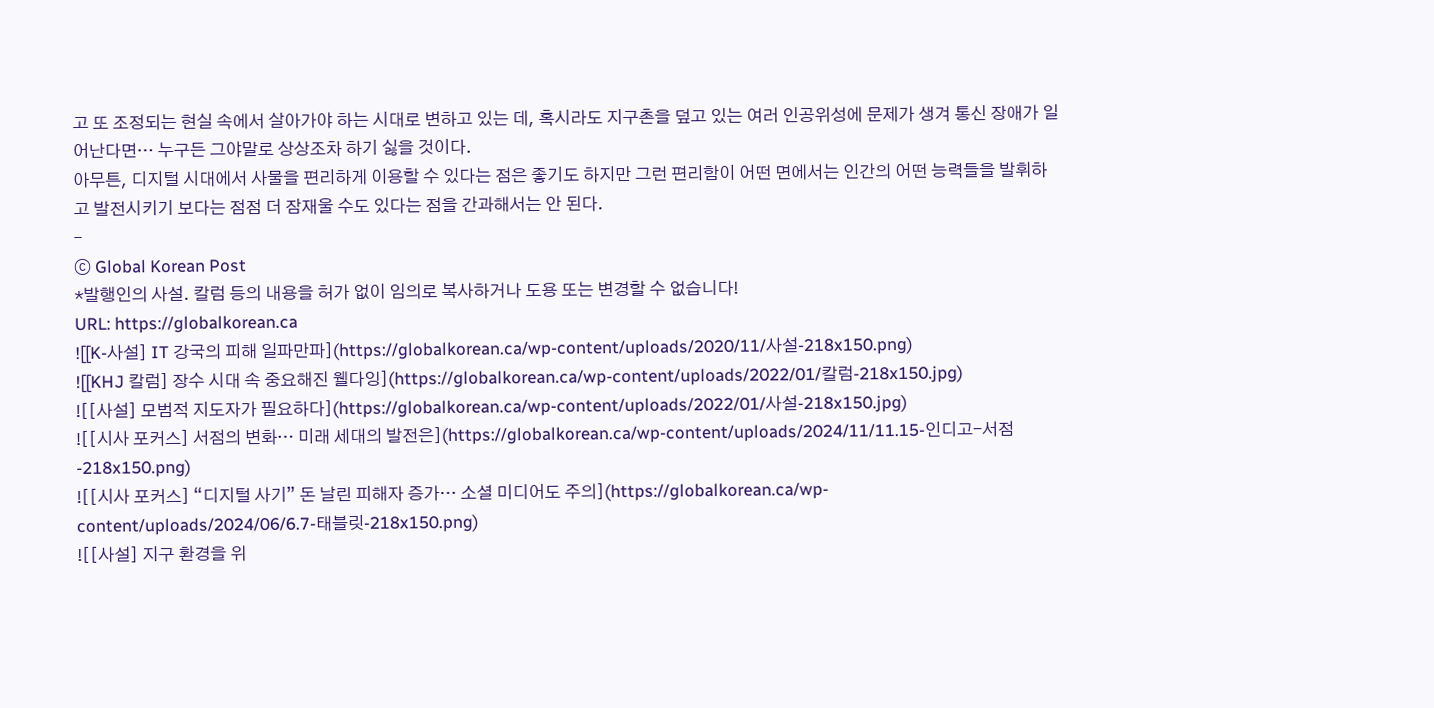고 또 조정되는 현실 속에서 살아가야 하는 시대로 변하고 있는 데, 혹시라도 지구촌을 덮고 있는 여러 인공위성에 문제가 생겨 통신 장애가 일어난다면… 누구든 그야말로 상상조차 하기 싫을 것이다.
아무튼, 디지털 시대에서 사물을 편리하게 이용할 수 있다는 점은 좋기도 하지만 그런 편리함이 어떤 면에서는 인간의 어떤 능력들을 발휘하고 발전시키기 보다는 점점 더 잠재울 수도 있다는 점을 간과해서는 안 된다.
–
ⓒ Global Korean Post
*발행인의 사설. 칼럼 등의 내용을 허가 없이 임의로 복사하거나 도용 또는 변경할 수 없습니다!
URL: https://globalkorean.ca
![[K-사설] IT 강국의 피해 일파만파](https://globalkorean.ca/wp-content/uploads/2020/11/사설-218x150.png)
![[KHJ 칼럼] 장수 시대 속 중요해진 웰다잉](https://globalkorean.ca/wp-content/uploads/2022/01/칼럼-218x150.jpg)
![[사설] 모범적 지도자가 필요하다](https://globalkorean.ca/wp-content/uploads/2022/01/사설-218x150.jpg)
![[시사 포커스] 서점의 변화… 미래 세대의 발전은](https://globalkorean.ca/wp-content/uploads/2024/11/11.15-인디고-서점-218x150.png)
![[시사 포커스] “디지털 사기” 돈 날린 피해자 증가… 소셜 미디어도 주의](https://globalkorean.ca/wp-content/uploads/2024/06/6.7-태블릿-218x150.png)
![[사설] 지구 환경을 위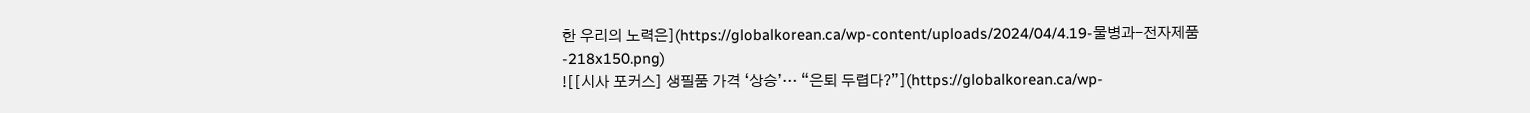한 우리의 노력은](https://globalkorean.ca/wp-content/uploads/2024/04/4.19-물병과-전자제품-218x150.png)
![[시사 포커스] 생필품 가격 ‘상승’… “은퇴 두렵다?”](https://globalkorean.ca/wp-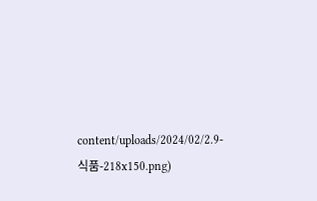content/uploads/2024/02/2.9-식품-218x150.png)